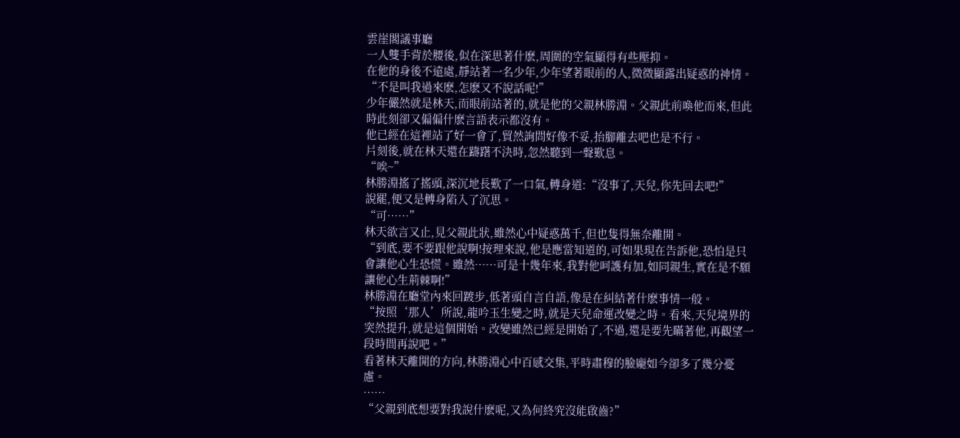雲崖閣議事廳
一人雙手背於腰後,似在深思著什麽,周圍的空氣顯得有些壓抑。
在他的身後不遠處,靜站著一名少年,少年望著眼前的人,微微顯露出疑惑的神情。
“不是叫我過來麽,怎麽又不說話呢!”
少年儼然就是林天,而眼前站著的,就是他的父親林勝淵。父親此前喚他而來,但此時此刻卻又偏偏什麽言語表示都沒有。
他已經在這裡站了好一會了,貿然詢問好像不妥,抬腳離去吧也是不行。
片刻後,就在林天還在躊躇不決時,忽然聽到一聲歎息。
“唉~”
林勝淵搖了搖頭,深沉地長歎了一口氣,轉身道:“沒事了,天兒,你先回去吧!”
說罷,便又是轉身陷入了沉思。
“可……”
林天欲言又止,見父親此狀,雖然心中疑惑萬千,但也隻得無奈離開。
“到底,要不要跟他說啊!按理來說,他是應當知道的,可如果現在告訴他,恐怕是只會讓他心生恐慌。雖然……可是十幾年來,我對他呵護有加,如同親生,實在是不願讓他心生荊棘啊!”
林勝淵在廳堂內來回踱步,低著頭自言自語,像是在糾結著什麽事情一般。
“按照‘那人’所說,龍吟玉生變之時,就是天兒命運改變之時。看來,天兒境界的突然提升,就是這個開始。改變雖然已經是開始了,不過,還是要先瞞著他,再觀望一段時間再說吧。”
看著林天離開的方向,林勝淵心中百感交集,平時肅穆的臉龐如今卻多了幾分憂慮。
……
“父親到底想要對我說什麽呢,又為何終究沒能啟齒?”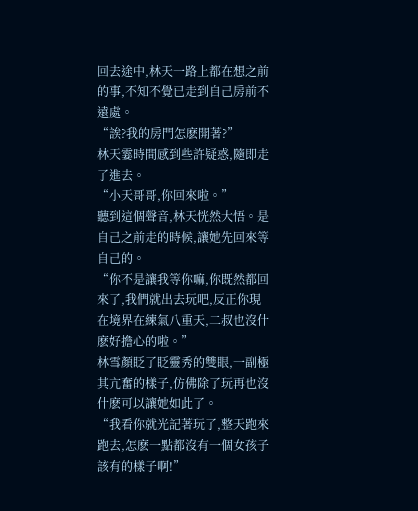回去途中,林天一路上都在想之前的事,不知不覺已走到自己房前不遠處。
“誒?我的房門怎麽開著?”
林天霎時間感到些許疑惑,隨即走了進去。
“小天哥哥,你回來啦。”
聽到這個聲音,林天恍然大悟。是自己之前走的時候,讓她先回來等自己的。
“你不是讓我等你嘛,你既然都回來了,我們就出去玩吧,反正你現在境界在練氣八重天,二叔也沒什麽好擔心的啦。”
林雪顏眨了眨靈秀的雙眼,一副極其亢奮的樣子,仿佛除了玩再也沒什麽可以讓她如此了。
“我看你就光記著玩了,整天跑來跑去,怎麽一點都沒有一個女孩子該有的樣子啊!”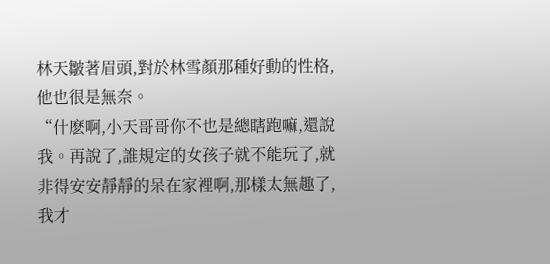林天皺著眉頭,對於林雪顏那種好動的性格,他也很是無奈。
“什麽啊,小天哥哥你不也是總瞎跑嘛,還說我。再說了,誰規定的女孩子就不能玩了,就非得安安靜靜的呆在家裡啊,那樣太無趣了,我才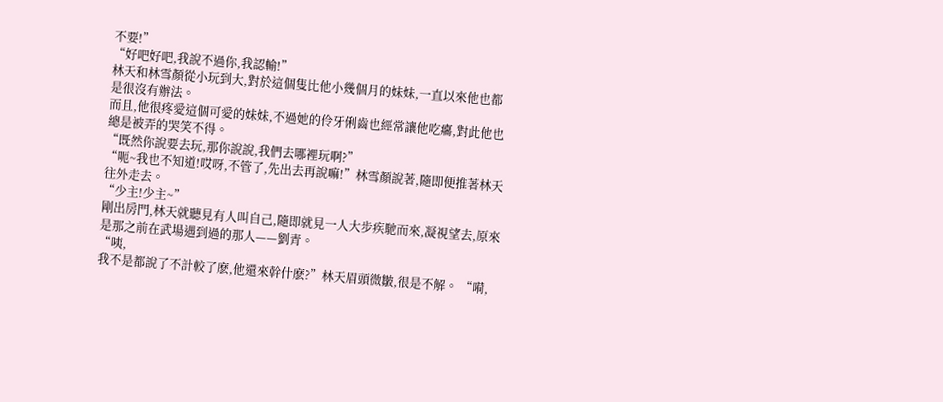不要!”
“好吧好吧,我說不過你,我認輸!”
林天和林雪顏從小玩到大,對於這個隻比他小幾個月的妹妹,一直以來他也都是很沒有辦法。
而且,他很疼愛這個可愛的妹妹,不過她的伶牙俐齒也經常讓他吃癟,對此他也總是被弄的哭笑不得。
“既然你說要去玩,那你說說,我們去哪裡玩啊?”
“呃~我也不知道!哎呀,不管了,先出去再說嘛!”林雪顏說著,隨即便推著林天往外走去。
“少主!少主~”
剛出房門,林天就聽見有人叫自己,隨即就見一人大步疾馳而來,凝視望去,原來是那之前在武場遇到過的那人——劉青。
“咦,
我不是都說了不計較了麽,他還來幹什麽?”林天眉頭微皺,很是不解。 “嗬,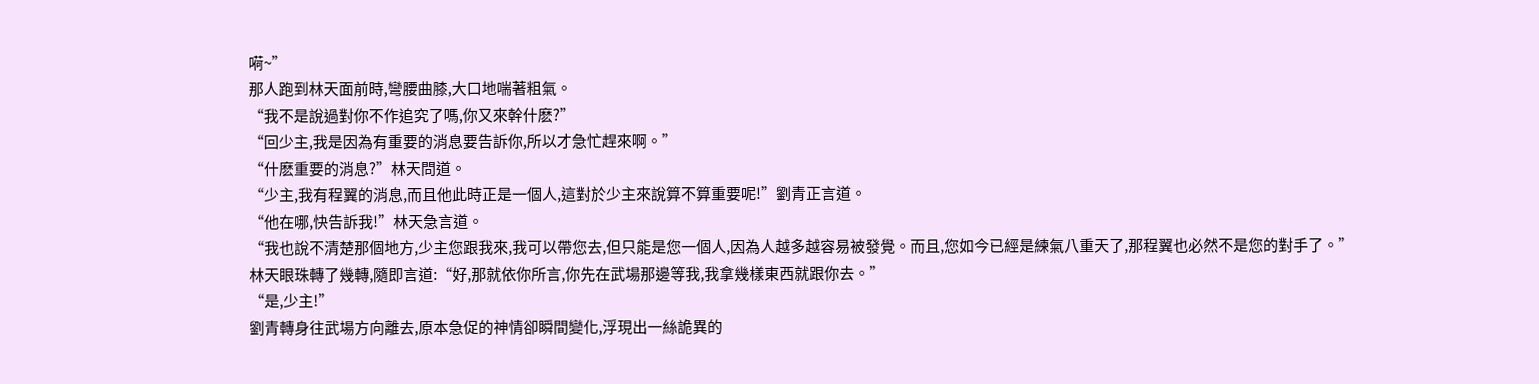嗬~”
那人跑到林天面前時,彎腰曲膝,大口地喘著粗氣。
“我不是說過對你不作追究了嗎,你又來幹什麽?”
“回少主,我是因為有重要的消息要告訴你,所以才急忙趕來啊。”
“什麽重要的消息?”林天問道。
“少主,我有程翼的消息,而且他此時正是一個人,這對於少主來說算不算重要呢!”劉青正言道。
“他在哪,快告訴我!”林天急言道。
“我也說不清楚那個地方,少主您跟我來,我可以帶您去,但只能是您一個人,因為人越多越容易被發覺。而且,您如今已經是練氣八重天了,那程翼也必然不是您的對手了。”
林天眼珠轉了幾轉,隨即言道:“好,那就依你所言,你先在武場那邊等我,我拿幾樣東西就跟你去。”
“是,少主!”
劉青轉身往武場方向離去,原本急促的神情卻瞬間變化,浮現出一絲詭異的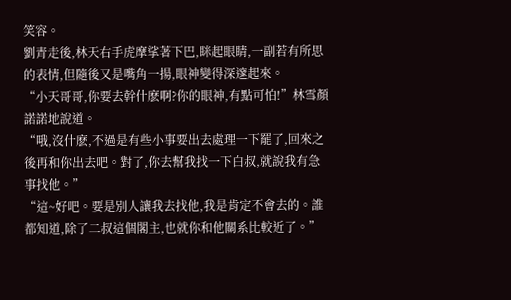笑容。
劉青走後,林天右手虎摩挲著下巴,眯起眼睛,一副若有所思的表情,但隨後又是嘴角一揚,眼神變得深邃起來。
“小天哥哥,你要去幹什麽啊?你的眼神,有點可怕!”林雪顏諾諾地說道。
“哦,沒什麽,不過是有些小事要出去處理一下罷了,回來之後再和你出去吧。對了,你去幫我找一下白叔,就說我有急事找他。”
“這~好吧。要是別人讓我去找他,我是肯定不會去的。誰都知道,除了二叔這個閣主,也就你和他關系比較近了。”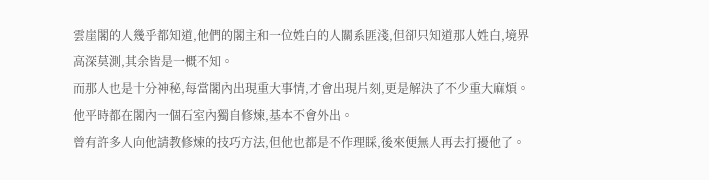雲崖閣的人幾乎都知道,他們的閣主和一位姓白的人關系匪淺,但卻只知道那人姓白,境界高深莫測,其余皆是一概不知。
而那人也是十分神秘,每當閣內出現重大事情,才會出現片刻,更是解決了不少重大麻煩。
他平時都在閣內一個石室內獨自修煉,基本不會外出。
曾有許多人向他請教修煉的技巧方法,但他也都是不作理睬,後來便無人再去打擾他了。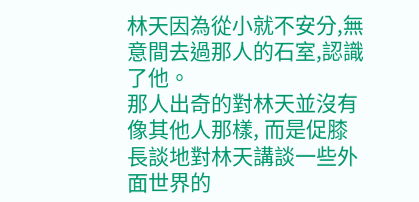林天因為從小就不安分,無意間去過那人的石室,認識了他。
那人出奇的對林天並沒有像其他人那樣, 而是促膝長談地對林天講談一些外面世界的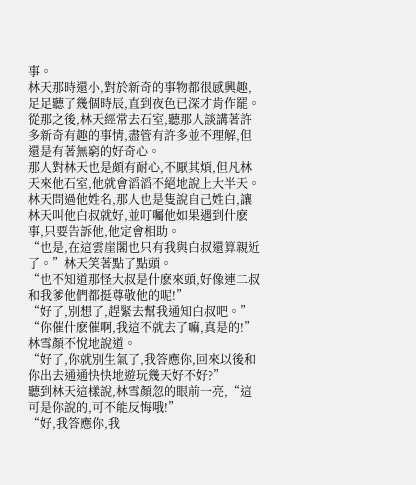事。
林天那時還小,對於新奇的事物都很感興趣,足足聽了幾個時辰,直到夜色已深才肯作罷。
從那之後,林天經常去石室,聽那人談講著許多新奇有趣的事情,盡管有許多並不理解,但還是有著無窮的好奇心。
那人對林天也是頗有耐心,不厭其煩,但凡林天來他石室,他就會滔滔不絕地說上大半天。
林天問過他姓名,那人也是隻說自己姓白,讓林天叫他白叔就好,並叮囑他如果遇到什麽事,只要告訴他,他定會相助。
“也是,在這雲崖閣也只有我與白叔還算親近了。”林天笑著點了點頭。
“也不知道那怪大叔是什麽來頭,好像連二叔和我爹他們都挺尊敬他的呢!”
“好了,別想了,趕緊去幫我通知白叔吧。”
“你催什麽催啊,我這不就去了嘛,真是的!”林雪顏不悅地說道。
“好了,你就別生氣了,我答應你,回來以後和你出去通通快快地遊玩幾天好不好?”
聽到林天這樣說,林雪顏忽的眼前一亮,“這可是你說的,可不能反悔哦!”
“好,我答應你,我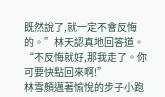既然說了,就一定不會反悔的。”林天認真地回答道。
“不反悔就好,那我走了。你可要快點回來啊!”
林雪顏邁著愉悅的步子小跑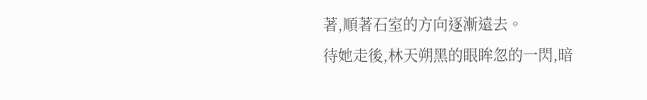著,順著石室的方向逐漸遠去。
待她走後,林天朔黑的眼眸忽的一閃,暗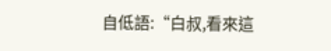自低語:“白叔,看來這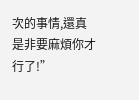次的事情,還真是非要麻煩你才行了!”